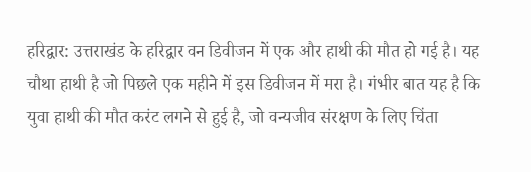हरिद्वार: उत्तराखंड के हरिद्वार वन डिवीजन में एक और हाथी की मौत हो गई है। यह चौथा हाथी है जो पिछले एक महीने में इस डिवीजन में मरा है। गंभीर बात यह है कि युवा हाथी की मौत करंट लगने से हुई है, जो वन्यजीव संरक्षण के लिए चिंता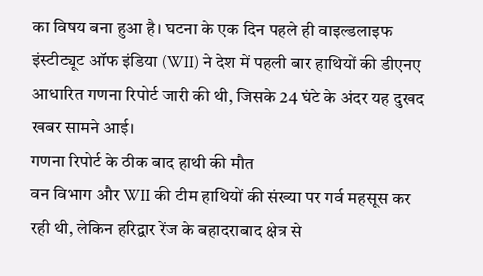का विषय बना हुआ है। घटना के एक दिन पहले ही वाइल्डलाइफ इंस्टीट्यूट ऑफ इंडिया (WII) ने देश में पहली बार हाथियों की डीएनए आधारित गणना रिपोर्ट जारी की थी, जिसके 24 घंटे के अंदर यह दुखद खबर सामने आई।
गणना रिपोर्ट के ठीक बाद हाथी की मौत
वन विभाग और WII की टीम हाथियों की संख्या पर गर्व महसूस कर रही थी, लेकिन हरिद्वार रेंज के बहादराबाद क्षेत्र से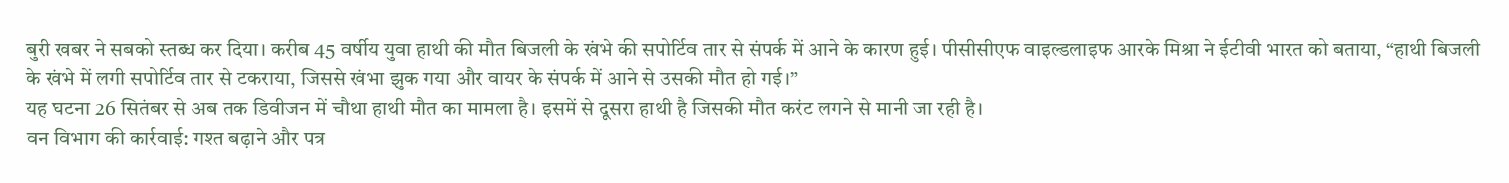बुरी खबर ने सबको स्तब्ध कर दिया। करीब 45 वर्षीय युवा हाथी की मौत बिजली के खंभे की सपोर्टिव तार से संपर्क में आने के कारण हुई। पीसीसीएफ वाइल्डलाइफ आरके मिश्रा ने ईटीवी भारत को बताया, “हाथी बिजली के खंभे में लगी सपोर्टिव तार से टकराया, जिससे खंभा झुक गया और वायर के संपर्क में आने से उसकी मौत हो गई।”
यह घटना 26 सितंबर से अब तक डिवीजन में चौथा हाथी मौत का मामला है। इसमें से दूसरा हाथी है जिसकी मौत करंट लगने से मानी जा रही है।
वन विभाग की कार्रवाई: गश्त बढ़ाने और पत्र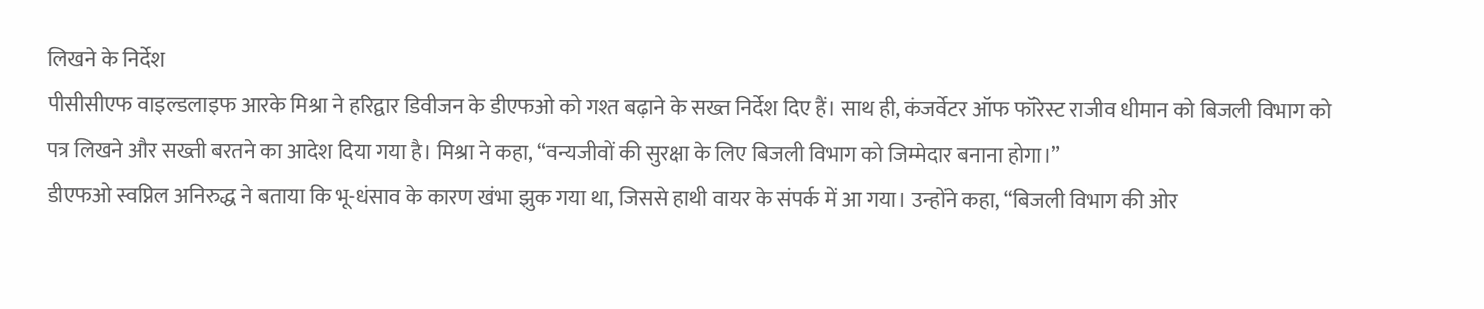लिखने के निर्देश
पीसीसीएफ वाइल्डलाइफ आरके मिश्रा ने हरिद्वार डिवीजन के डीएफओ को गश्त बढ़ाने के सख्त निर्देश दिए हैं। साथ ही, कंजर्वेटर ऑफ फॉरेस्ट राजीव धीमान को बिजली विभाग को पत्र लिखने और सख्ती बरतने का आदेश दिया गया है। मिश्रा ने कहा, “वन्यजीवों की सुरक्षा के लिए बिजली विभाग को जिम्मेदार बनाना होगा।”
डीएफओ स्वप्निल अनिरुद्ध ने बताया कि भू-धंसाव के कारण खंभा झुक गया था, जिससे हाथी वायर के संपर्क में आ गया। उन्होंने कहा, “बिजली विभाग की ओर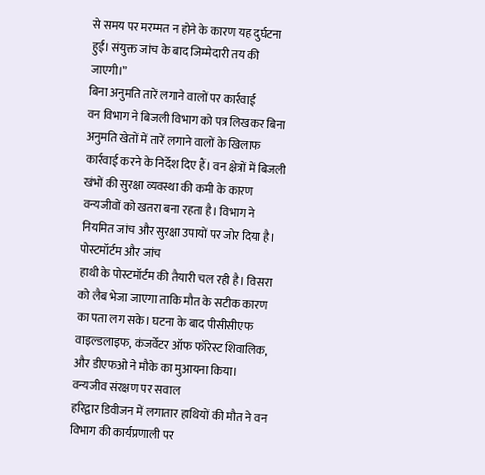से समय पर मरम्मत न होने के कारण यह दुर्घटना हुई। संयुक्त जांच के बाद जिम्मेदारी तय की जाएगी।”
बिना अनुमति तारें लगाने वालों पर कार्रवाई
वन विभाग ने बिजली विभाग को पत्र लिखकर बिना अनुमति खेतों में तारें लगाने वालों के खिलाफ कार्रवाई करने के निर्देश दिए हैं। वन क्षेत्रों में बिजली खंभों की सुरक्षा व्यवस्था की कमी के कारण वन्यजीवों को खतरा बना रहता है। विभाग ने नियमित जांच और सुरक्षा उपायों पर जोर दिया है।
पोस्टमॉर्टम और जांच
हाथी के पोस्टमॉर्टम की तैयारी चल रही है। विसरा को लैब भेजा जाएगा ताकि मौत के सटीक कारण का पता लग सके। घटना के बाद पीसीसीएफ वाइल्डलाइफ, कंजर्वेटर ऑफ फॉरेस्ट शिवालिक, और डीएफओ ने मौके का मुआयना किया।
वन्यजीव संरक्षण पर सवाल
हरिद्वार डिवीजन में लगातार हाथियों की मौत ने वन विभाग की कार्यप्रणाली पर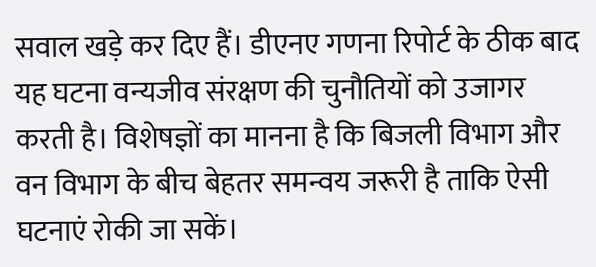सवाल खड़े कर दिए हैं। डीएनए गणना रिपोर्ट के ठीक बाद यह घटना वन्यजीव संरक्षण की चुनौतियों को उजागर करती है। विशेषज्ञों का मानना है कि बिजली विभाग और वन विभाग के बीच बेहतर समन्वय जरूरी है ताकि ऐसी घटनाएं रोकी जा सकें।